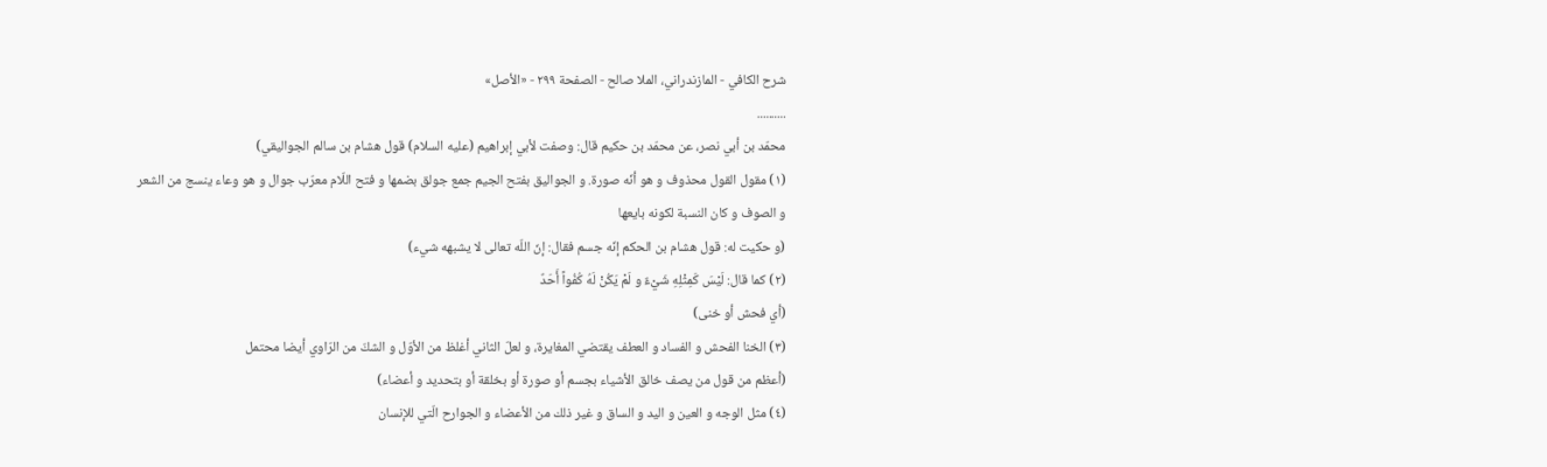شرح الكافي - المازندراني، الملا صالح - الصفحة ٢٩٩ - «الأصل»
..........
محمّد بن أبي نصر، عن محمّد بن حكيم قال: وصفت لأبي إبراهيم (عليه السلام) قول هشام بن سالم الجواليقي)
(١) مقول القول محذوف و هو أنّه صورة. و الجواليق بفتح الجيم جمع جولق بضمها و فتح اللّام معرّب جوال و هو وعاء ينسج من الشعر و الصوف و كان النسبة لكونه بايعها
(و حكيت له: قول هشام بن الحكم إنّه جسم فقال: إنّ اللّه تعالى لا يشبهه شيء)
(٢) كما قال: لَيْسَ كَمِثْلِهِ شَيْءٌ و لَمْ يَكُنْ لَهُ كُفُواً أَحَدٌ
(أي فحش أو خنى)
(٣) الخنا الفحش و الفساد و العطف يقتضي المغايرة، و لعلّ الثاني أغلظ من الأوّل و الشكّ من الرّاوي أيضا محتمل
(أعظم من قول من يصف خالق الأشياء بجسم أو صورة أو بخلقة أو بتحديد و أعضاء)
(٤) مثل الوجه و العين و اليد و الساق و غير ذلك من الأعضاء و الجوارح الّتي للإنسان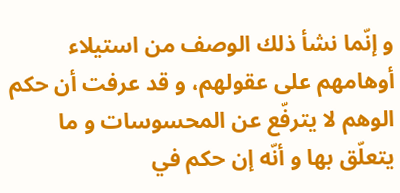و إنّما نشأ ذلك الوصف من استيلاء أوهامهم على عقولهم، و قد عرفت أن حكم الوهم لا يترفّع عن المحسوسات و ما يتعلّق بها و أنّه إن حكم في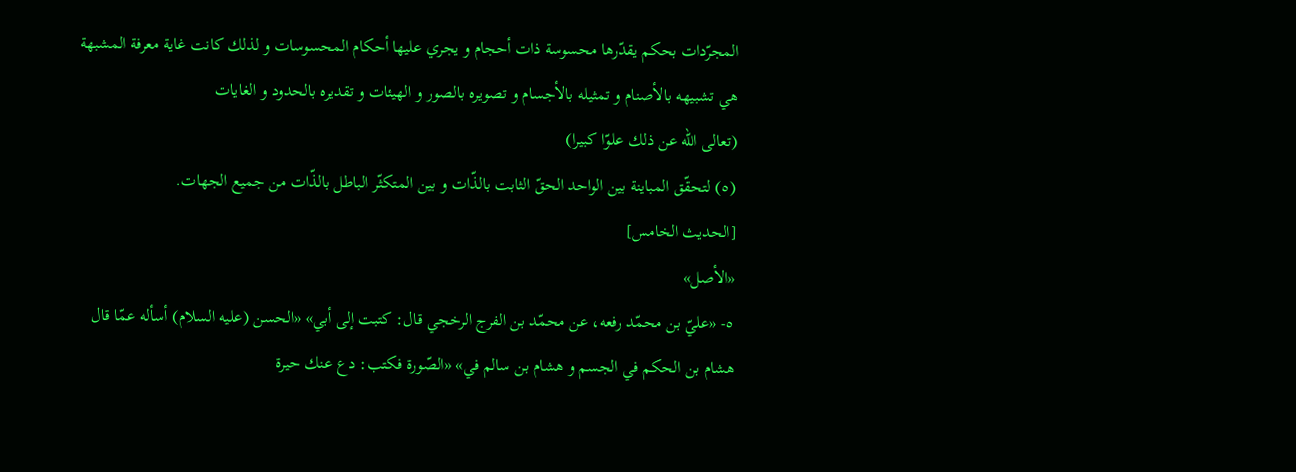المجرّدات بحكم يقدّرها محسوسة ذات أحجام و يجري عليها أحكام المحسوسات و لذلك كانت غاية معرفة المشبهة هي تشبيهه بالأصنام و تمثيله بالأجسام و تصويره بالصور و الهيئات و تقديره بالحدود و الغايات
(تعالى اللّه عن ذلك علوّا كبيرا)
(٥) لتحقّق المباينة بين الواحد الحقّ الثابت بالذّات و بين المتكثّر الباطل بالذّات من جميع الجهات.
[الحديث الخامس]
«الأصل»
٥- «عليّ بن محمّد رفعه، عن محمّد بن الفرج الرخجي قال: كتبت إلى أبي» «الحسن (عليه السلام) أسأله عمّا قال هشام بن الحكم في الجسم و هشام بن سالم في» «الصّورة فكتب: دع عنك حيرة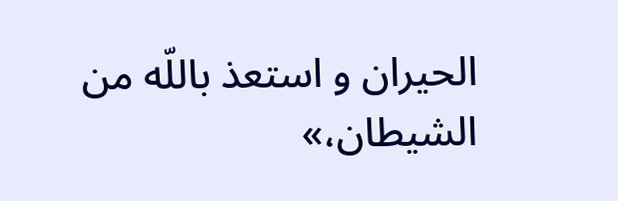الحيران و استعذ باللّه من الشيطان،»